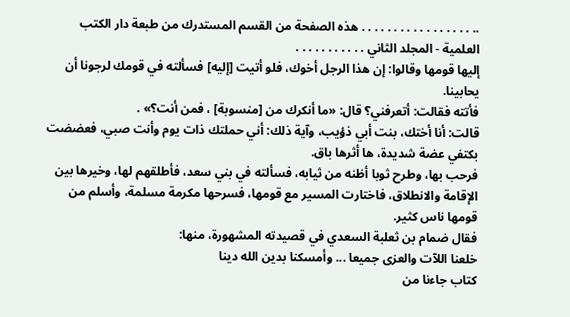.. . . . . . . . . . . . . . . . . . هذه الصفحة من القسم المستدرك من طبعة دار الكتب العلمية - المجلد الثاني . . . . . . . . . . .
إليها قومها وقالوا: إن هذا الرجل أخوك، فلو أتيت [إليه] فسألته في قومك لرجونا أن يحابينا.
فأتته فقالت: أتعرفني؟ قال: «ما أنكرك من [منسوبة] ، فمن أنت؟» .
قالت: أنا أختك، بنت أبي ذؤيب، وآية ذلك: أني حملتك ذات يوم وأنت صبي، فعضضت بكتفي عضة شديدة، ها أثرها باق.
فرحب بها، وطرح ثوبا أظنه من ثيابه، فسألته في بني سعد، فأطلقهم لها، وخيرها بين الإقامة والانطلاق، فاختارت المسير مع قومها، فسرحها مكرمة مسلمة، وأسلم من قومها ناس كثير.
فقال ضمام بن ثعلبة السعدي في قصيدته المشهورة، منها:
خلعنا اللآت والعزى جميعا ... وأمسكنا بدين الله دينا
كتاب جاءنا من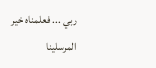ربي ... فعلمناه خير المرسلينا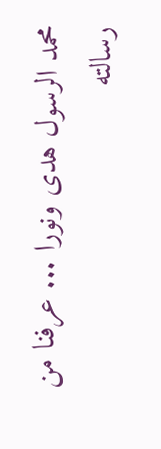محمد الرسول هدى ونورا ... عرفنا من رسالته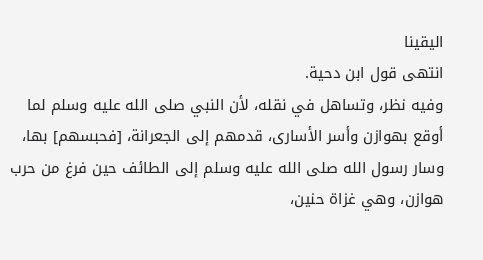اليقينا
انتهى قول ابن دحية.
وفيه نظر، وتساهل في نقله، لأن النبي صلى الله عليه وسلم لما أوقع بهوازن وأسر الأسارى، قدمهم إلى الجعرانة، [فحبسهم] بها، وسار رسول الله صلى الله عليه وسلم إلى الطائف حين فرغ من حرب هوازن، وهي غزاة حنين،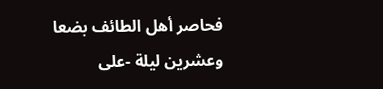فحاصر أهل الطائف بضعا وعشرين ليلة -على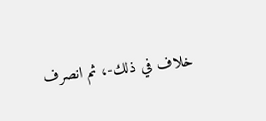خلاف في ذلك-، ثم انصرف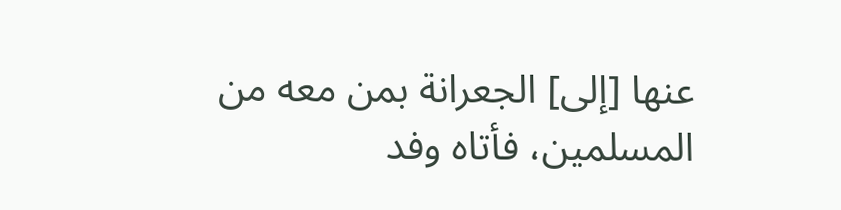عنها [إلى] الجعرانة بمن معه من المسلمين، فأتاه وفد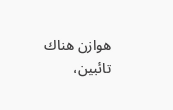هوازن هناك تائبين،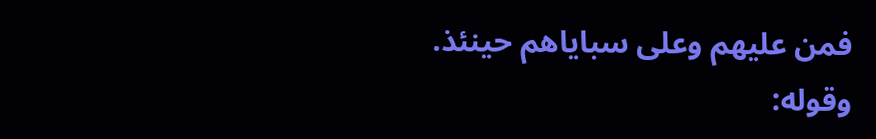فمن عليهم وعلى سباياهم حينئذ.
وقوله: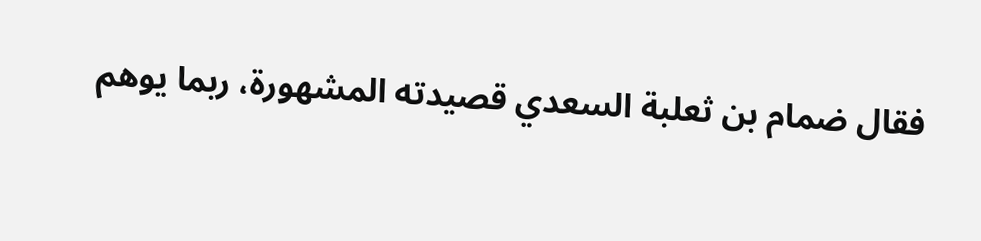فقال ضمام بن ثعلبة السعدي قصيدته المشهورة، ربما يوهم